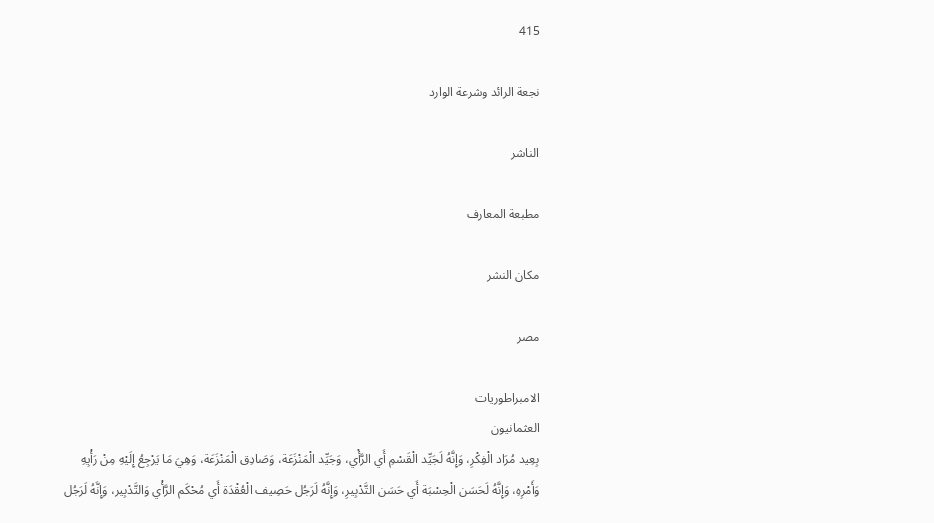415

نجعة الرائد وشرعة الوارد

الناشر

مطبعة المعارف

مكان النشر

مصر

الامبراطوريات
العثمانيون
بِعِيد مُرَاد الْفِكْرِ، وَإِنَّهُ لَجَيِّد الْقَسْمِ أَي الرَّأْي، وَجَيِّد الْمَنْزَعَة، وَصَادِق الْمَنْزَعَة، وَهِيَ مَا يَرْجِعُ إِلَيْهِ مِنْ رَأْيِهِ وَأَمْرِهِ، وَإِنَّهُ لَحَسَن الْحِسْبَة أَي حَسَن التَّدْبِيرِ، وَإِنَّهُ لَرَجُل حَصِيف الْعُقْدَة أَي مُحْكَم الرَّأْي وَالتَّدْبِير، وَإِنَّهُ لَرَجُل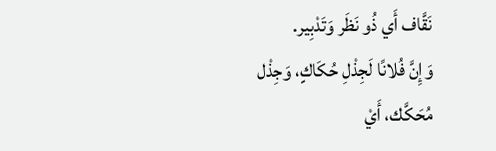نَقَّاف أَي ذُو نَظَر وَتَدْبِير.
وَإِنَّ فُلانًا لَجِذْلِ حُكَاكٍ، وَجِذْل مُحَكَّك، أَيْ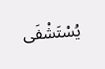يُسْتَشْفَى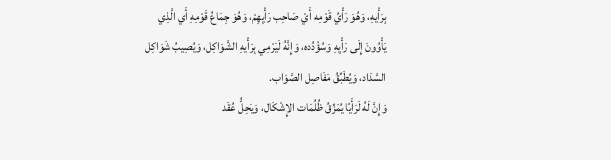بِرَأْيهِ، وَهُوَ رَأْيُ قَوْمِه أَيْ صَاحِب رَأْيِهِمْ، وَهُوَ جِمَاعُ قَوْمِهِ أَي الَّذِي يَأْوُونَ إِلَى رَأْيِهِ وَسُؤْدُده، وَإِنَّهُ لَيَرْمِي بِرَأْيهِ الشَّوَاكِل، وَيُصِيبُ شَوَاكِل السَّدَاد، وَيُطَبِّقُ مَفَاصِل الصَّوَاب.
وَإِنَّ لَهُ لَرَأَيًا يُمَزِّقُ ظُلُمَات الإِشْكَال، وَيَحِلُّ عُقَد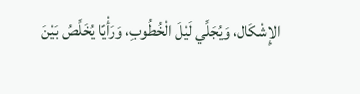الإِشْكَال، وَيُجَلِّي لَيْلَ الْخُطُوبِ، وَرَأْيًا يُخَلِّصُ بَيْنَ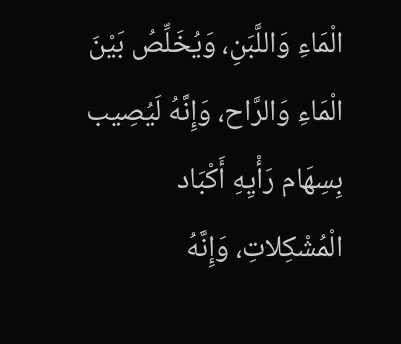الْمَاءِ وَاللَّبَنِ، وَيُخَلِّصُ بَيْنَ الْمَاءِ وَالرَّاح، وَإِنَّهُ لَيُصِيب بِسِهَام رَأْيِهِ أَكْبَاد الْمُشْكِلاتِ، وَإِنَّهُ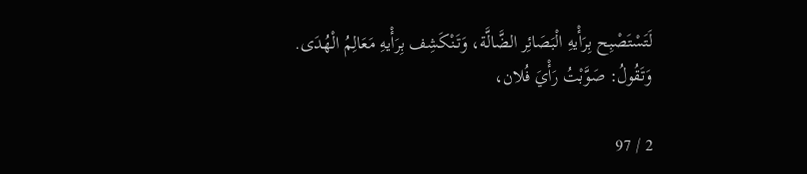لَتَسْتَصْبِح بِرَأْيهِ الْبَصَائِر الضَّالَّة، وَتَنْكَشِف بِرَأْيهِ مَعَالِمُ الْهُدَى.
وَتَقُولُ: صَوَّبْتُ رَأْيَ فُلان،

2 / 97